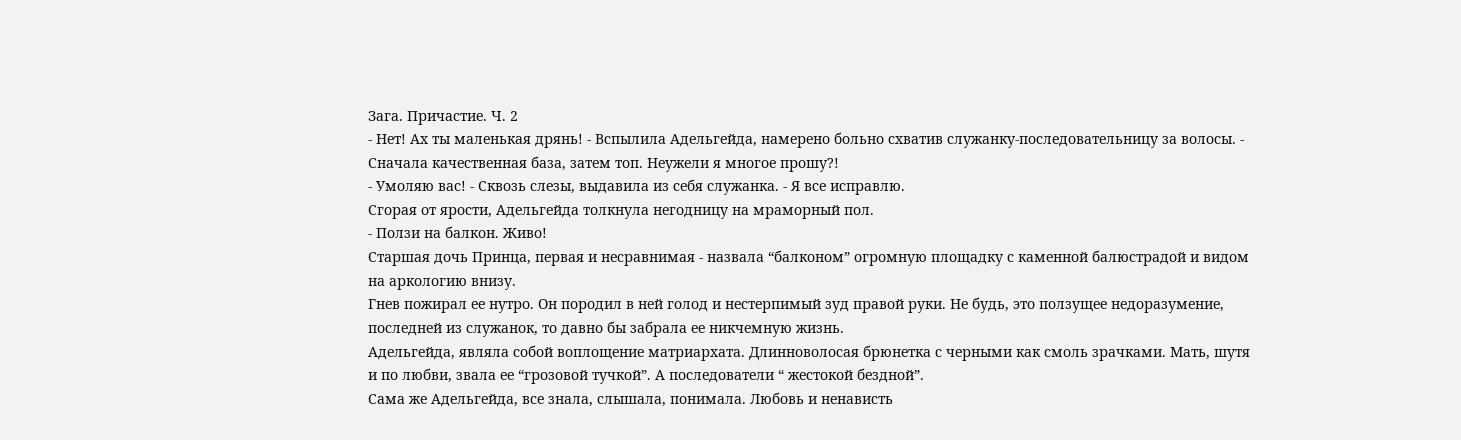Зага. Причастие. Ч. 2
- Нет! Ах ты маленькая дрянь! - Вспылила Адельгейда, намерено больно схватив служанку-последовательницу за волосы. - Сначала качественная база, затем топ. Неужели я многое прошу?!
- Умоляю вас! - Сквозь слезы, выдавила из себя служанка. - Я все исправлю.
Сгорая от ярости, Адельгейда толкнула негодницу на мраморный пол.
- Ползи на балкон. Живо!
Старшая дочь Принца, первая и несравнимая - назвала “балконом” огромную площадку с каменной балюстрадой и видом на аркологию внизу.
Гнев пожирал ее нутро. Он породил в ней голод и нестерпимый зуд правой руки. Не будь, это ползущее недоразумение, последней из служанок, то давно бы забрала ее никчемную жизнь.
Адельгейда, являла собой воплощение матриархата. Длинноволосая брюнетка с черными как смоль зрачками. Мать, шутя и по любви, звала ее “грозовой тучкой”. А последователи “ жестокой бездной”.
Сама же Адельгейда, все знала, слышала, понимала. Любовь и ненависть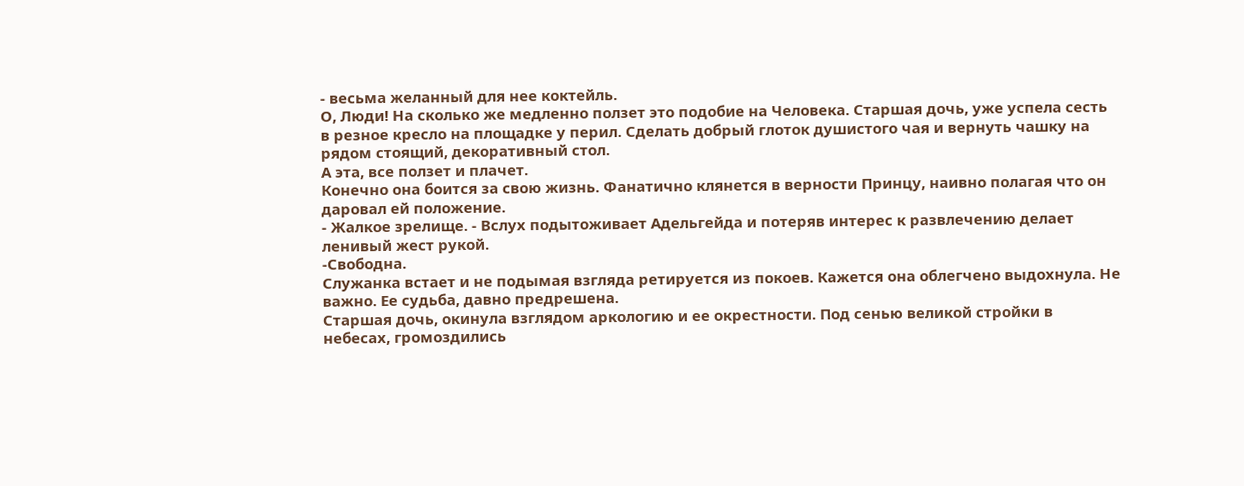- весьма желанный для нее коктейль.
О, Люди! На сколько же медленно ползет это подобие на Человека. Старшая дочь, уже успела сесть в резное кресло на площадке у перил. Сделать добрый глоток душистого чая и вернуть чашку на рядом стоящий, декоративный стол.
А эта, все ползет и плачет.
Конечно она боится за свою жизнь. Фанатично клянется в верности Принцу, наивно полагая что он даровал ей положение.
- Жалкое зрелище. - Вслух подытоживает Адельгейда и потеряв интерес к развлечению делает ленивый жест рукой.
-Свободна.
Служанка встает и не подымая взгляда ретируется из покоев. Кажется она облегчено выдохнула. Не важно. Ее судьба, давно предрешена.
Старшая дочь, окинула взглядом аркологию и ее окрестности. Под сенью великой стройки в небесах, громоздились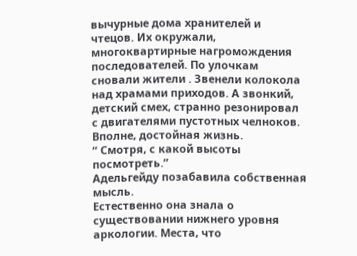вычурные дома хранителей и чтецов. Их окружали, многоквартирные нагромождения последователей. По улочкам сновали жители . Звенели колокола над храмами приходов. А звонкий, детский смех, странно резонировал с двигателями пустотных челноков.
Вполне, достойная жизнь.
“ Смотря, с какой высоты посмотреть.”
Адельгейду позабавила собственная мысль.
Естественно она знала о существовании нижнего уровня аркологии. Места, что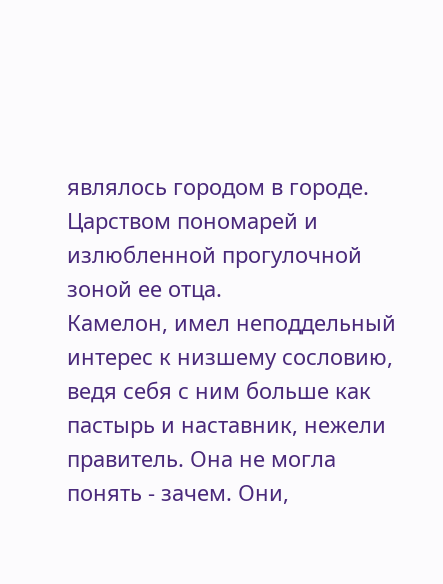являлось городом в городе. Царством пономарей и излюбленной прогулочной зоной ее отца.
Камелон, имел неподдельный интерес к низшему сословию, ведя себя с ним больше как пастырь и наставник, нежели правитель. Она не могла понять - зачем. Они,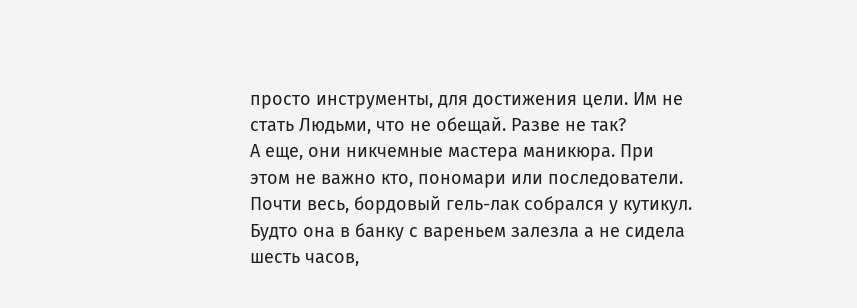просто инструменты, для достижения цели. Им не стать Людьми, что не обещай. Разве не так?
А еще, они никчемные мастера маникюра. При этом не важно кто, пономари или последователи.
Почти весь, бордовый гель-лак собрался у кутикул. Будто она в банку с вареньем залезла а не сидела шесть часов,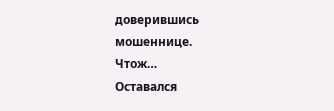доверившись мошеннице.
Чтож…
Оставался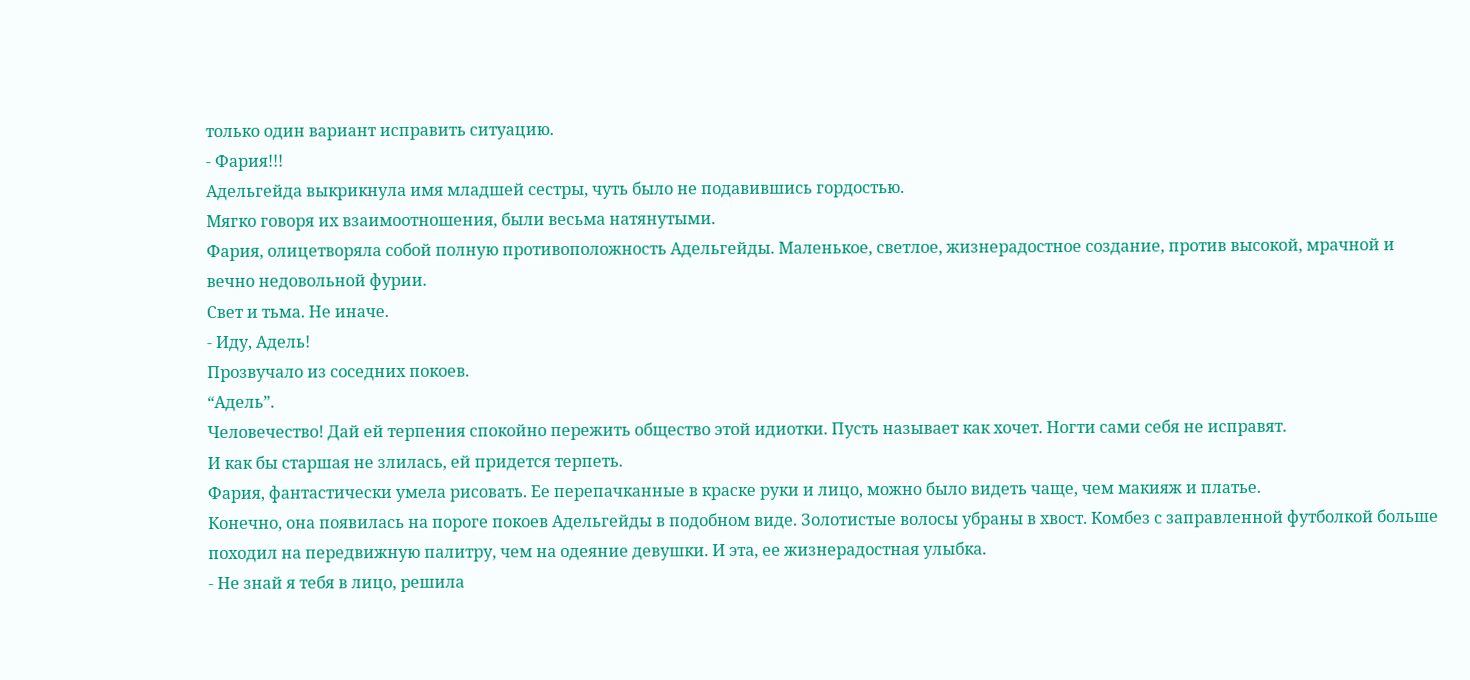только один вариант исправить ситуацию.
- Фария!!!
Адельгейда выкрикнула имя младшей сестры, чуть было не подавившись гордостью.
Мягко говоря их взаимоотношения, были весьма натянутыми.
Фария, олицетворяла собой полную противоположность Адельгейды. Маленькое, светлое, жизнерадостное создание, против высокой, мрачной и вечно недовольной фурии.
Свет и тьма. Не иначе.
- Иду, Адель!
Прозвучало из соседних покоев.
“Адель”.
Человечество! Дай ей терпения спокойно пережить общество этой идиотки. Пусть называет как хочет. Ногти сами себя не исправят.
И как бы старшая не злилась, ей придется терпеть.
Фария, фантастически умела рисовать. Ее перепачканные в краске руки и лицо, можно было видеть чаще, чем макияж и платье.
Конечно, она появилась на пороге покоев Адельгейды в подобном виде. Золотистые волосы убраны в хвост. Комбез с заправленной футболкой больше походил на передвижную палитру, чем на одеяние девушки. И эта, ее жизнерадостная улыбка.
- Не знай я тебя в лицо, решила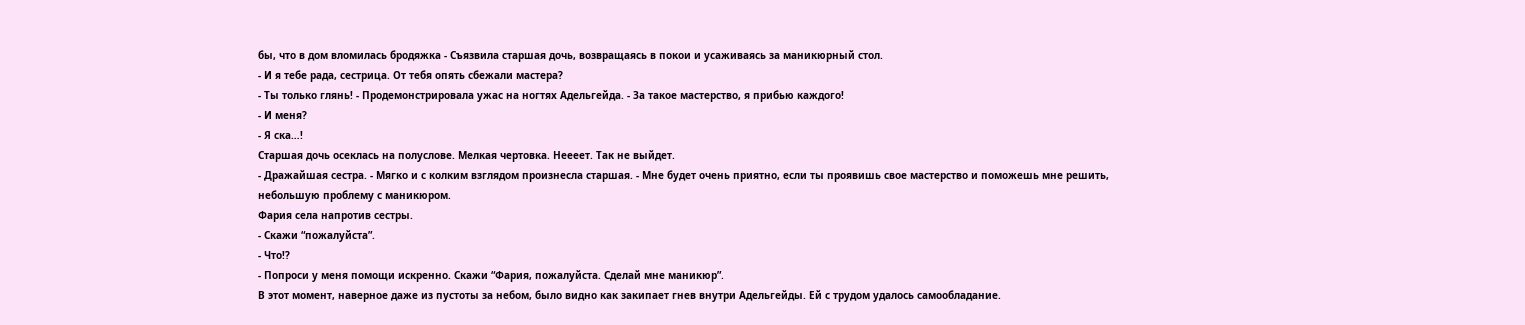бы, что в дом вломилась бродяжка - Съязвила старшая дочь, возвращаясь в покои и усаживаясь за маникюрный стол.
- И я тебе рада, сестрица. От тебя опять сбежали мастера?
- Ты только глянь! - Продемонстрировала ужас на ногтях Адельгейда. - За такое мастерство, я прибью каждого!
- И меня?
- Я ска…!
Старшая дочь осеклась на полуслове. Мелкая чертовка. Неееет. Так не выйдет.
- Дражайшая сестра. - Мягко и с колким взглядом произнесла старшая. - Мне будет очень приятно, если ты проявишь свое мастерство и поможешь мне решить, небольшую проблему с маникюром.
Фария села напротив сестры.
- Скажи “пожалуйста”.
- Что!?
- Попроси у меня помощи искренно. Скажи “Фария, пожалуйста. Сделай мне маникюр”.
В этот момент, наверное даже из пустоты за небом, было видно как закипает гнев внутри Адельгейды. Ей с трудом удалось самообладание.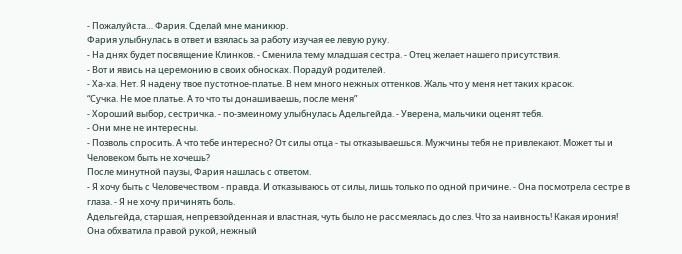- Пожалуйста… Фария. Сделай мне маникюр.
Фария улыбнулась в ответ и взялась за работу изучая ее левую руку.
- На днях будет посвящение Клинков. - Сменила тему младшая сестра. - Отец желает нашего присутствия.
- Вот и явись на церемонию в своих обносках. Порадуй родителей.
- Ха-ха. Нет. Я надену твое пустотное-платье. В нем много нежных оттенков. Жаль что у меня нет таких красок.
“Сучка. Не мое платье. А то что ты донашиваешь, после меня”
- Хороший выбор, сестричка. - по-змеиному улыбнулась Адельгейда. - Уверена, мальчики оценят тебя.
- Они мне не интересны.
- Позволь спросить. А что тебе интересно? От силы отца - ты отказываешься. Мужчины тебя не привлекают. Может ты и Человеком быть не хочешь?
После минутной паузы, Фария нашлась с ответом.
- Я хочу быть с Человечеством - правда. И отказываюсь от силы, лишь только по одной причине. - Она посмотрела сестре в глаза. - Я не хочу причинять боль.
Адельгейда, старшая, непревзойденная и властная, чуть было не рассмеялась до слез. Что за наивность! Какая ирония!
Она обхватила правой рукой, нежный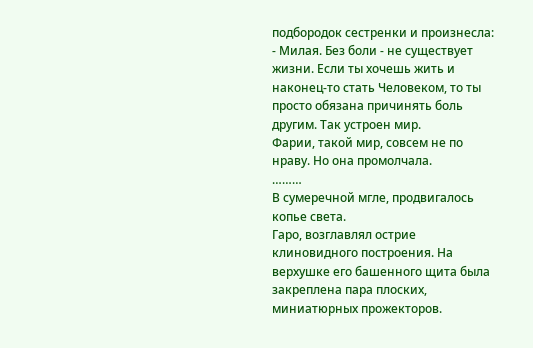подбородок сестренки и произнесла:
- Милая. Без боли - не существует жизни. Если ты хочешь жить и наконец-то стать Человеком, то ты просто обязана причинять боль другим. Так устроен мир.
Фарии, такой мир, совсем не по нраву. Но она промолчала.
………
В сумеречной мгле, продвигалось копье света.
Гаро, возглавлял острие клиновидного построения. На верхушке его башенного щита была закреплена пара плоских, миниатюрных прожекторов.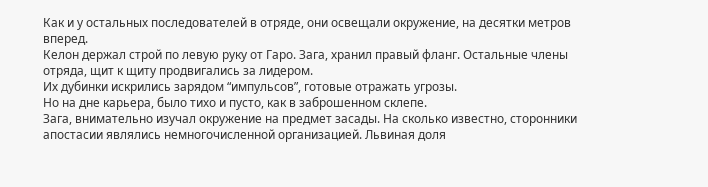Как и у остальных последователей в отряде, они освещали окружение, на десятки метров вперед.
Келон держал строй по левую руку от Гаро. Зага, хранил правый фланг. Остальные члены отряда, щит к щиту продвигались за лидером.
Их дубинки искрились зарядом “импульсов”, готовые отражать угрозы.
Но на дне карьера, было тихо и пусто, как в заброшенном склепе.
Зага, внимательно изучал окружение на предмет засады. На сколько известно, сторонники апостасии являлись немногочисленной организацией. Львиная доля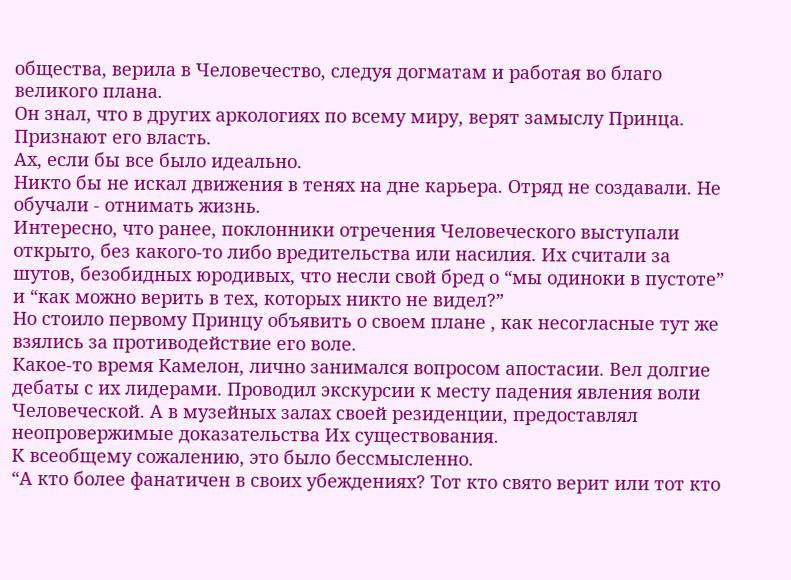общества, верила в Человечество, следуя догматам и работая во благо великого плана.
Он знал, что в других аркологиях по всему миру, верят замыслу Принца. Признают его власть.
Ах, если бы все было идеально.
Никто бы не искал движения в тенях на дне карьера. Отряд не создавали. Не обучали - отнимать жизнь.
Интересно, что ранее, поклонники отречения Человеческого выступали открыто, без какого-то либо вредительства или насилия. Их считали за шутов, безобидных юродивых, что несли свой бред о “мы одиноки в пустоте” и “как можно верить в тех, которых никто не видел?”
Но стоило первому Принцу объявить о своем плане , как несогласные тут же взялись за противодействие его воле.
Какое-то время Камелон, лично занимался вопросом апостасии. Вел долгие дебаты с их лидерами. Проводил экскурсии к месту падения явления воли Человеческой. А в музейных залах своей резиденции, предоставлял неопровержимые доказательства Их существования.
К всеобщему сожалению, это было бессмысленно.
“А кто более фанатичен в своих убеждениях? Тот кто свято верит или тот кто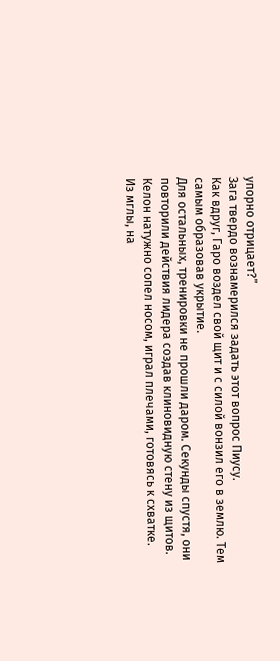упорно отрицает?”
Зага твердо вознамерился задать этот вопрос Пиусу.
Как вдруг, Гаро воздел свой щит и с силой вонзил его в землю. Тем самым образовав укрытие.
Для остальных, тренировки не прошли даром. Секунды спустя, они повторили действия лидера создав клиновидную стену из щитов.
Келон натужно сопел носом, играл плечами, готовясь к схватке.
Из мглы, на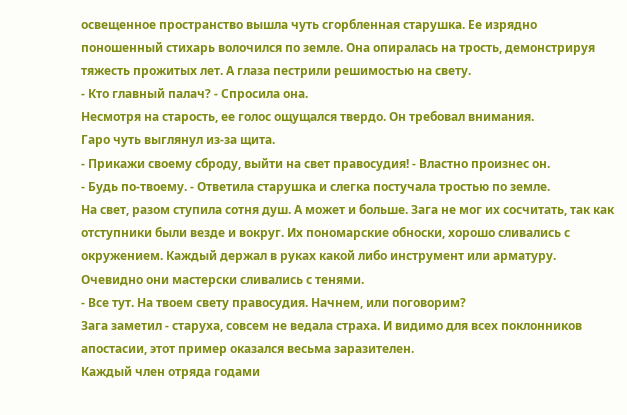освещенное пространство вышла чуть сгорбленная старушка. Ее изрядно поношенный стихарь волочился по земле. Она опиралась на трость, демонстрируя тяжесть прожитых лет. А глаза пестрили решимостью на свету.
- Кто главный палач? - Спросила она.
Несмотря на старость, ее голос ощущался твердо. Он требовал внимания.
Гаро чуть выглянул из-за щита.
- Прикажи своему сброду, выйти на свет правосудия! - Властно произнес он.
- Будь по-твоему. - Ответила старушка и слегка постучала тростью по земле.
На свет, разом ступила сотня душ. А может и больше. Зага не мог их сосчитать, так как отступники были везде и вокруг. Их пономарские обноски, хорошо сливались с окружением. Каждый держал в руках какой либо инструмент или арматуру. Очевидно они мастерски сливались с тенями.
- Все тут. На твоем свету правосудия. Начнем, или поговорим?
Зага заметил - старуха, совсем не ведала страха. И видимо для всех поклонников апостасии, этот пример оказался весьма заразителен.
Каждый член отряда годами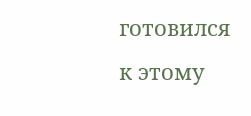готовился к этому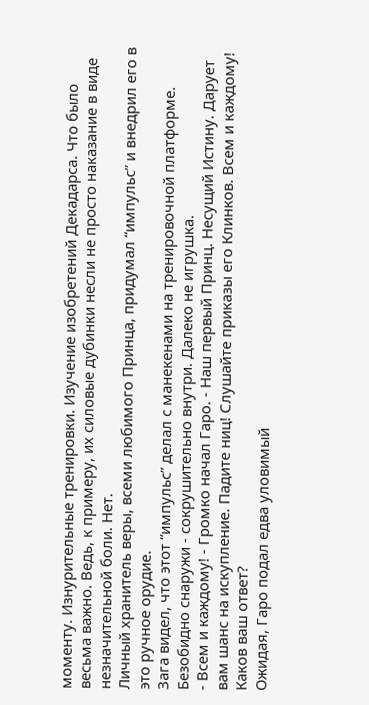моменту. Изнурительные тренировки. Изучение изобретений Декадарса. Что было весьма важно. Ведь, к примеру, их силовые дубинки несли не просто наказание в виде незначительной боли. Нет.
Личный хранитель веры, всеми любимого Принца, придумал “импульс” и внедрил его в это ручное орудие.
Зага видел, что этот “импульс” делал с манекенами на тренировочной платформе.
Безобидно снаружи - сокрушительно внутри. Далеко не игрушка.
- Всем и каждому! - Громко начал Гаро. - Наш первый Принц. Несущий Истину. Дарует вам шанс на искупление. Падите ниц! Слушайте приказы его Клинков. Всем и каждому! Каков ваш ответ?
Ожидая, Гаро подал едва уловимый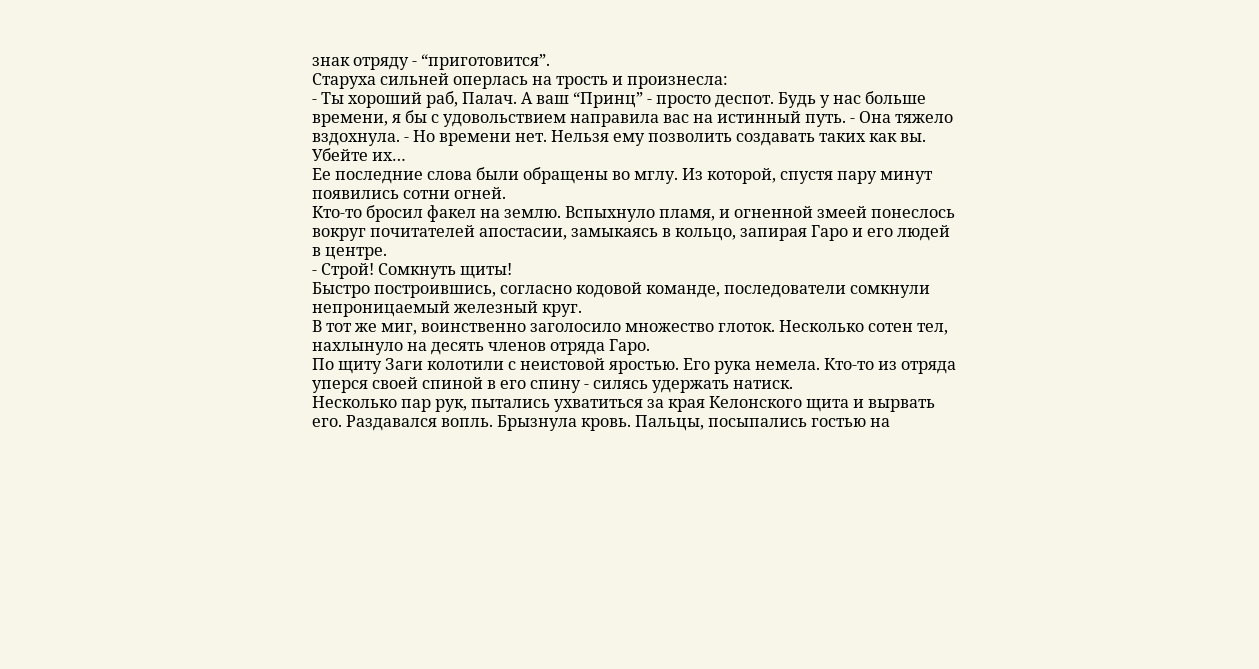знак отряду - “приготовится”.
Старуха сильней оперлась на трость и произнесла:
- Ты хороший раб, Палач. А ваш “Принц” - просто деспот. Будь у нас больше времени, я бы с удовольствием направила вас на истинный путь. - Она тяжело вздохнула. - Но времени нет. Нельзя ему позволить создавать таких как вы. Убейте их…
Ее последние слова были обращены во мглу. Из которой, спустя пару минут появились сотни огней.
Кто-то бросил факел на землю. Вспыхнуло пламя, и огненной змеей понеслось вокруг почитателей апостасии, замыкаясь в кольцо, запирая Гаро и его людей в центре.
- Строй! Сомкнуть щиты!
Быстро построившись, согласно кодовой команде, последователи сомкнули непроницаемый железный круг.
В тот же миг, воинственно заголосило множество глоток. Несколько сотен тел, нахлынуло на десять членов отряда Гаро.
По щиту Заги колотили с неистовой яростью. Его рука немела. Кто-то из отряда уперся своей спиной в его спину - силясь удержать натиск.
Несколько пар рук, пытались ухватиться за края Келонского щита и вырвать его. Раздавался вопль. Брызнула кровь. Пальцы, посыпались гостью на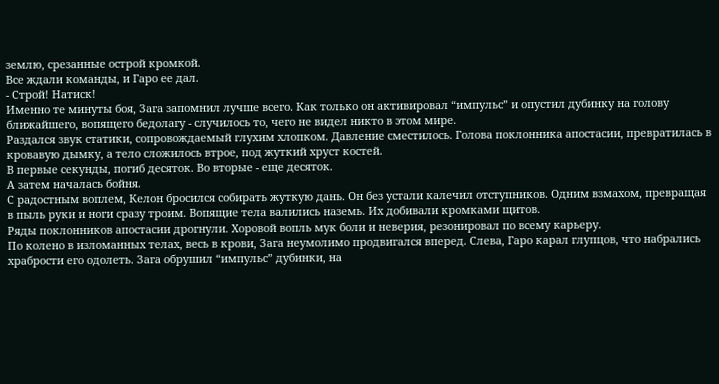землю, срезанные острой кромкой.
Все ждали команды, и Гаро ее дал.
- Строй! Натиск!
Именно те минуты боя, Зага запомнил лучше всего. Как только он активировал “импульс” и опустил дубинку на голову ближайшего, вопящего бедолагу - случилось то, чего не видел никто в этом мире.
Раздался звук статики, сопровождаемый глухим хлопком. Давление сместилось. Голова поклонника апостасии, превратилась в кровавую дымку, а тело сложилось втрое, под жуткий хруст костей.
В первые секунды, погиб десяток. Во вторые - еще десяток.
А затем началась бойня.
С радостным воплем, Келон бросился собирать жуткую дань. Он без устали калечил отступников. Одним взмахом, превращая в пыль руки и ноги сразу троим. Вопящие тела валились наземь. Их добивали кромками щитов.
Ряды поклонников апостасии дрогнули. Хоровой вопль мук боли и неверия, резонировал по всему карьеру.
По колено в изломанных телах, весь в крови, Зага неумолимо продвигался вперед. Слева, Гаро карал глупцов, что набрались храбрости его одолеть. Зага обрушил “импульс” дубинки, на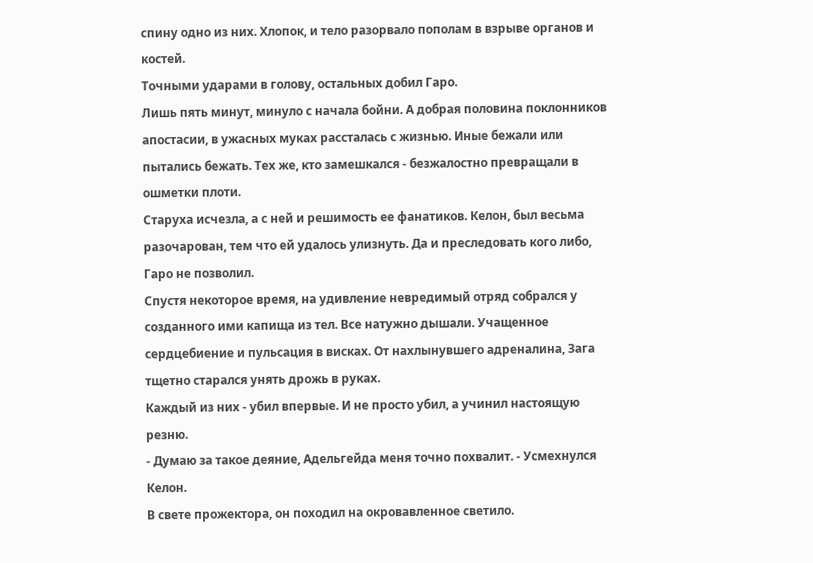спину одно из них. Хлопок, и тело разорвало пополам в взрыве органов и костей.
Точными ударами в голову, остальных добил Гаро.
Лишь пять минут, минуло с начала бойни. А добрая половина поклонников апостасии, в ужасных муках рассталась с жизнью. Иные бежали или пытались бежать. Тех же, кто замешкался - безжалостно превращали в ошметки плоти.
Старуха исчезла, а с ней и решимость ее фанатиков. Келон, был весьма разочарован, тем что ей удалось улизнуть. Да и преследовать кого либо, Гаро не позволил.
Спустя некоторое время, на удивление невредимый отряд собрался у созданного ими капища из тел. Все натужно дышали. Учащенное сердцебиение и пульсация в висках. От нахлынувшего адреналина, Зага тщетно старался унять дрожь в руках.
Каждый из них - убил впервые. И не просто убил, а учинил настоящую резню.
- Думаю за такое деяние, Адельгейда меня точно похвалит. - Усмехнулся Келон.
В свете прожектора, он походил на окровавленное светило.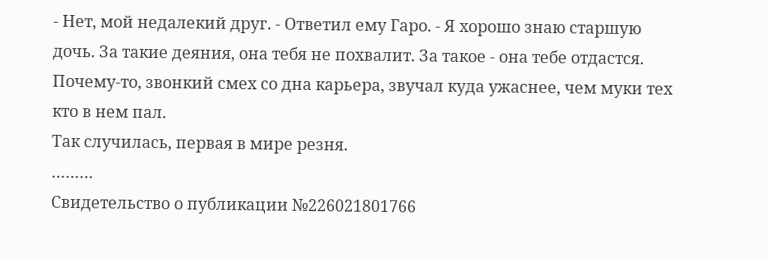- Нет, мой недалекий друг. - Ответил ему Гаро. - Я хорошо знаю старшую дочь. За такие деяния, она тебя не похвалит. За такое - она тебе отдастся.
Почему-то, звонкий смех со дна карьера, звучал куда ужаснее, чем муки тех кто в нем пал.
Так случилась, первая в мире резня.
………
Свидетельство о публикации №226021801766